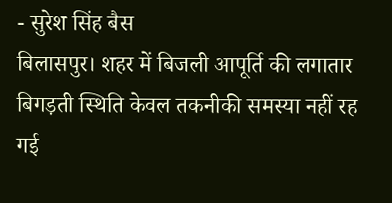- सुरेश सिंह बैस
बिलासपुर। शहर में बिजली आपूर्ति की लगातार बिगड़ती स्थिति केवल तकनीकी समस्या नहीं रह गई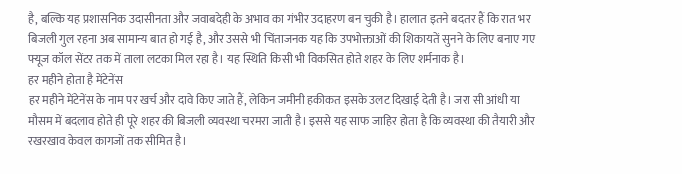है, बल्कि यह प्रशासनिक उदासीनता और जवाबदेही के अभाव का गंभीर उदाहरण बन चुकी है। हालात इतने बदतर हैं कि रात भर बिजली गुल रहना अब सामान्य बात हो गई है, और उससे भी चिंताजनक यह कि उपभोक्ताओं की शिकायतें सुनने के लिए बनाए गए फ्यूज कॉल सेंटर तक में ताला लटका मिल रहा है। यह स्थिति किसी भी विकसित होते शहर के लिए शर्मनाक है।
हर महीने होता है मेंटेनेंस
हर महीने मेंटेनेंस के नाम पर खर्च और दावे किए जाते हैं, लेकिन जमीनी हकीकत इसके उलट दिखाई देती है। जरा सी आंधी या मौसम में बदलाव होते ही पूरे शहर की बिजली व्यवस्था चरमरा जाती है। इससे यह साफ जाहिर होता है कि व्यवस्था की तैयारी और रखरखाव केवल कागजों तक सीमित है।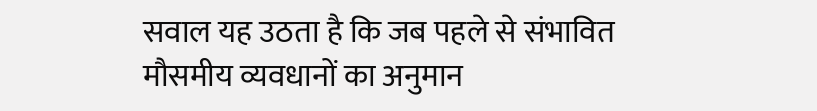सवाल यह उठता है कि जब पहले से संभावित मौसमीय व्यवधानों का अनुमान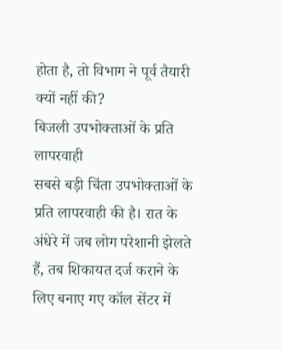होता है, तो विभाग ने पूर्व तैयारी क्यों नहीं की?
बिजली उपभोक्ताओं के प्रति लापरवाही
सबसे बड़ी चिंता उपभोक्ताओं के प्रति लापरवाही की है। रात के अंधेरे में जब लोग परेशानी झेलते हैं, तब शिकायत दर्ज कराने के लिए बनाए गए कॉल सेंटर में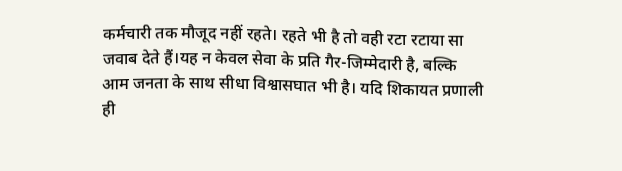कर्मचारी तक मौजूद नहीं रहते। रहते भी है तो वही रटा रटाया सा जवाब देते हैं।यह न केवल सेवा के प्रति गैर-जिम्मेदारी है, बल्कि आम जनता के साथ सीधा विश्वासघात भी है। यदि शिकायत प्रणाली ही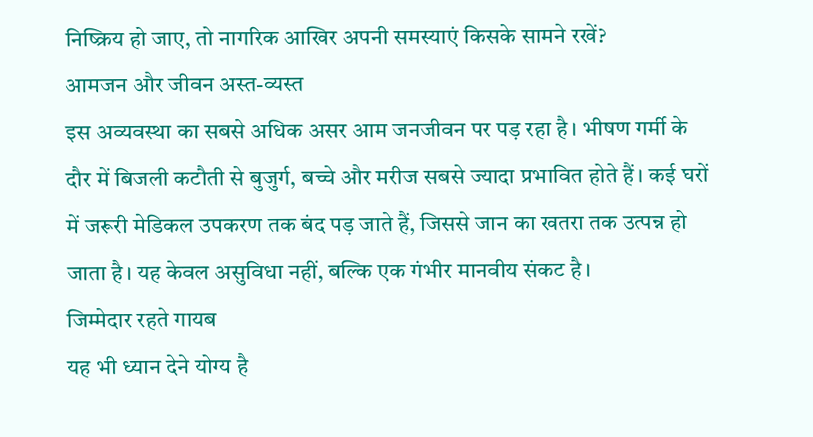निष्क्रिय हो जाए, तो नागरिक आखिर अपनी समस्याएं किसके सामने रखें?
आमजन और जीवन अस्त-व्यस्त
इस अव्यवस्था का सबसे अधिक असर आम जनजीवन पर पड़ रहा है। भीषण गर्मी के दौर में बिजली कटौती से बुजुर्ग, बच्चे और मरीज सबसे ज्यादा प्रभावित होते हैं। कई घरों में जरूरी मेडिकल उपकरण तक बंद पड़ जाते हैं, जिससे जान का खतरा तक उत्पन्न हो जाता है। यह केवल असुविधा नहीं, बल्कि एक गंभीर मानवीय संकट है।
जिम्मेदार रहते गायब
यह भी ध्यान देने योग्य है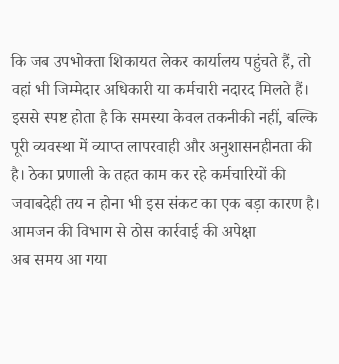कि जब उपभोक्ता शिकायत लेकर कार्यालय पहुंचते हैं, तो वहां भी जिम्मेदार अधिकारी या कर्मचारी नदारद मिलते हैं। इससे स्पष्ट होता है कि समस्या केवल तकनीकी नहीं, बल्कि पूरी व्यवस्था में व्याप्त लापरवाही और अनुशासनहीनता की है। ठेका प्रणाली के तहत काम कर रहे कर्मचारियों की जवाबदेही तय न होना भी इस संकट का एक बड़ा कारण है।
आमजन की विभाग से ठोस कार्रवाई की अपेक्षा
अब समय आ गया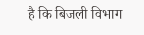है कि बिजली विभाग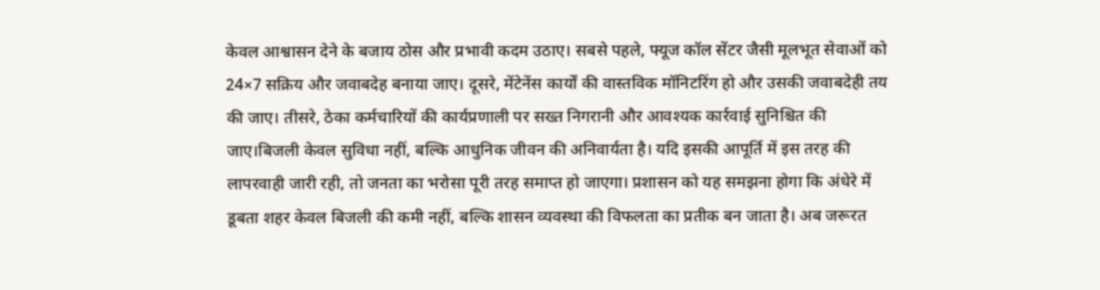केवल आश्वासन देने के बजाय ठोस और प्रभावी कदम उठाए। सबसे पहले, फ्यूज कॉल सेंटर जैसी मूलभूत सेवाओं को 24×7 सक्रिय और जवाबदेह बनाया जाए। दूसरे, मेंटेनेंस कार्यों की वास्तविक मॉनिटरिंग हो और उसकी जवाबदेही तय की जाए। तीसरे, ठेका कर्मचारियों की कार्यप्रणाली पर सख्त निगरानी और आवश्यक कार्रवाई सुनिश्चित की जाए।बिजली केवल सुविधा नहीं, बल्कि आधुनिक जीवन की अनिवार्यता है। यदि इसकी आपूर्ति में इस तरह की लापरवाही जारी रही, तो जनता का भरोसा पूरी तरह समाप्त हो जाएगा। प्रशासन को यह समझना होगा कि अंधेरे में डूबता शहर केवल बिजली की कमी नहीं, बल्कि शासन व्यवस्था की विफलता का प्रतीक बन जाता है। अब जरूरत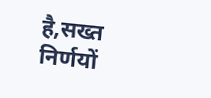है,सख्त निर्णयों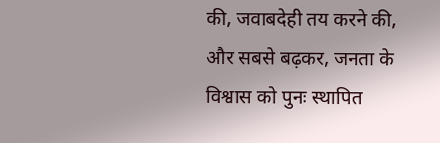की, जवाबदेही तय करने की, और सबसे बढ़कर, जनता के विश्वास को पुनः स्थापित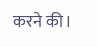करने की।